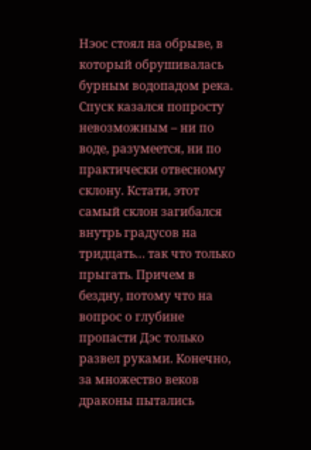Нэос стоял на обрыве, в который обрушивалась бурным водопадом река. Спуск казался попросту невозможным – ни по воде, разумеется, ни по практически отвесному склону. Кстати, этот самый склон загибался внутрь градусов на тридцать… так что только прыгать. Причем в бездну, потому что на вопрос о глубине пропасти Дэс только развел руками. Конечно, за множество веков драконы пытались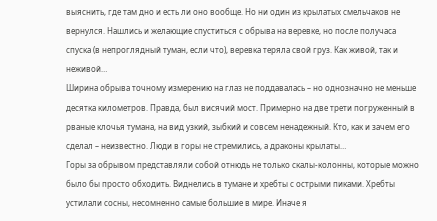выяснить, где там дно и есть ли оно вообще. Но ни один из крылатых смельчаков не вернулся. Нашлись и желающие спуститься с обрыва на веревке, но после получаса спуска (в непроглядный туман, если что), веревка теряла свой груз. Как живой, так и неживой…
Ширина обрыва точному измерению на глаз не поддавалась – но однозначно не меньше десятка километров. Правда, был висячий мост. Примерно на две трети погруженный в рваные клочья тумана, на вид узкий, зыбкий и совсем ненадежный. Кто, как и зачем его сделал – неизвестно. Люди в горы не стремились, а драконы крылаты…
Горы за обрывом представляли собой отнюдь не только скалы-колонны, которые можно было бы просто обходить. Виднелись в тумане и хребты с острыми пиками. Хребты устилали сосны, несомненно самые большие в мире. Иначе я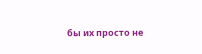бы их просто не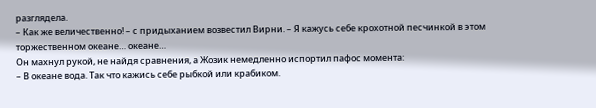разглядела.
– Как же величественно! – с придыханием возвестил Вирни. – Я кажусь себе крохотной песчинкой в этом торжественном океане… океане…
Он махнул рукой, не найдя сравнения, а Жозик немедленно испортил пафос момента:
– В океане вода. Так что кажись себе рыбкой или крабиком.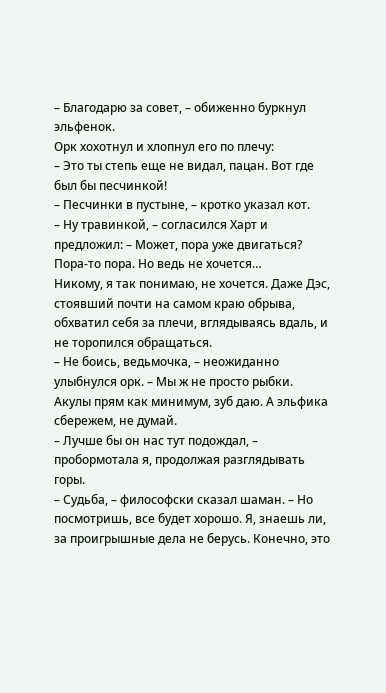– Благодарю за совет, – обиженно буркнул эльфенок.
Орк хохотнул и хлопнул его по плечу:
– Это ты степь еще не видал, пацан. Вот где был бы песчинкой!
– Песчинки в пустыне, – кротко указал кот.
– Ну травинкой, – согласился Харт и предложил: – Может, пора уже двигаться?
Пора-то пора. Но ведь не хочется…
Никому, я так понимаю, не хочется. Даже Дэс, стоявший почти на самом краю обрыва, обхватил себя за плечи, вглядываясь вдаль, и не торопился обращаться.
– Не боись, ведьмочка, – неожиданно улыбнулся орк. – Мы ж не просто рыбки. Акулы прям как минимум, зуб даю. А эльфика сбережем, не думай.
– Лучше бы он нас тут подождал, – пробормотала я, продолжая разглядывать горы.
– Судьба, – философски сказал шаман. – Но посмотришь, все будет хорошо. Я, знаешь ли, за проигрышные дела не берусь. Конечно, это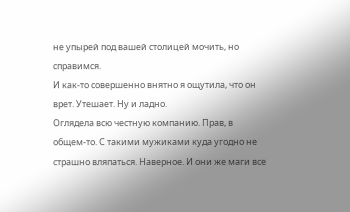не упырей под вашей столицей мочить, но справимся.
И как-то совершенно внятно я ощутила, что он врет. Утешает. Ну и ладно.
Оглядела всю честную компанию. Прав, в общем-то. С такими мужиками куда угодно не страшно вляпаться. Наверное. И они же маги все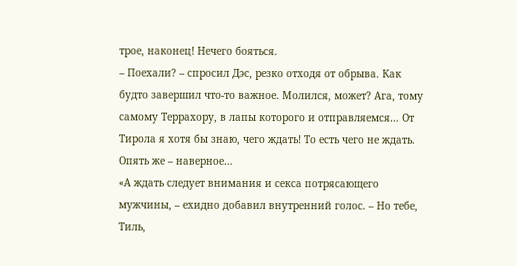трое, наконец! Нечего бояться.
– Поехали? – спросил Дэс, резко отходя от обрыва. Как будто завершил что-то важное. Молился, может? Ага, тому самому Террахору, в лапы которого и отправляемся… От Тирола я хотя бы знаю, чего ждать! То есть чего не ждать. Опять же – наверное…
«А ждать следует внимания и секса потрясающего мужчины, – ехидно добавил внутренний голос. – Но тебе, Тиль,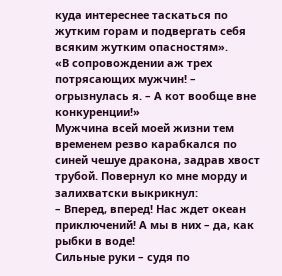куда интереснее таскаться по жутким горам и подвергать себя всяким жутким опасностям».
«В сопровождении аж трех потрясающих мужчин! – огрызнулась я. – А кот вообще вне конкуренции!»
Мужчина всей моей жизни тем временем резво карабкался по синей чешуе дракона, задрав хвост трубой. Повернул ко мне морду и залихватски выкрикнул:
– Вперед, вперед! Нас ждет океан приключений! А мы в них – да, как рыбки в воде!
Сильные руки – судя по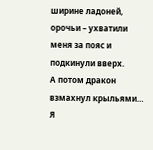ширине ладоней, орочьи – ухватили меня за пояс и подкинули вверх.
А потом дракон взмахнул крыльями…
Я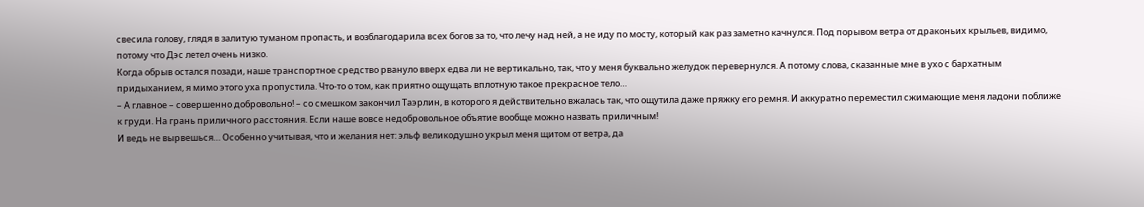свесила голову, глядя в залитую туманом пропасть, и возблагодарила всех богов за то, что лечу над ней, а не иду по мосту, который как раз заметно качнулся. Под порывом ветра от драконьих крыльев, видимо, потому что Дэс летел очень низко.
Когда обрыв остался позади, наше транспортное средство рвануло вверх едва ли не вертикально, так, что у меня буквально желудок перевернулся. А потому слова, сказанные мне в ухо с бархатным придыханием, я мимо этого уха пропустила. Что-то о том, как приятно ощущать вплотную такое прекрасное тело…
– А главное – совершенно добровольно! – со смешком закончил Таэрлин, в которого я действительно вжалась так, что ощутила даже пряжку его ремня. И аккуратно переместил сжимающие меня ладони поближе к груди. На грань приличного расстояния. Если наше вовсе недобровольное объятие вообще можно назвать приличным!
И ведь не вырвешься… Особенно учитывая, что и желания нет: эльф великодушно укрыл меня щитом от ветра, да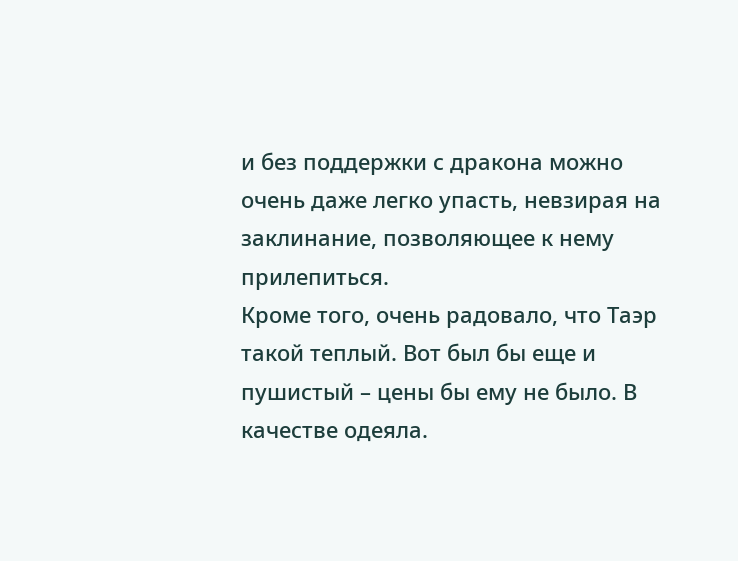и без поддержки с дракона можно очень даже легко упасть, невзирая на заклинание, позволяющее к нему прилепиться.
Кроме того, очень радовало, что Таэр такой теплый. Вот был бы еще и пушистый – цены бы ему не было. В качестве одеяла.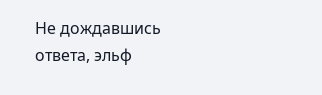Не дождавшись ответа, эльф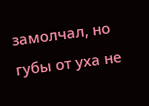замолчал, но губы от уха не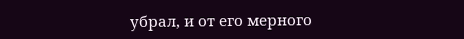убрал, и от его мерного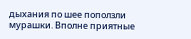дыхания по шее поползли мурашки. Вполне приятные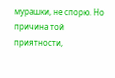мурашки, не спорю. Но причина той приятности,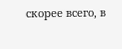скорее всего, в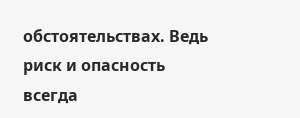обстоятельствах. Ведь риск и опасность всегда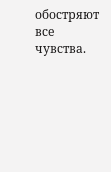обостряют все чувства.